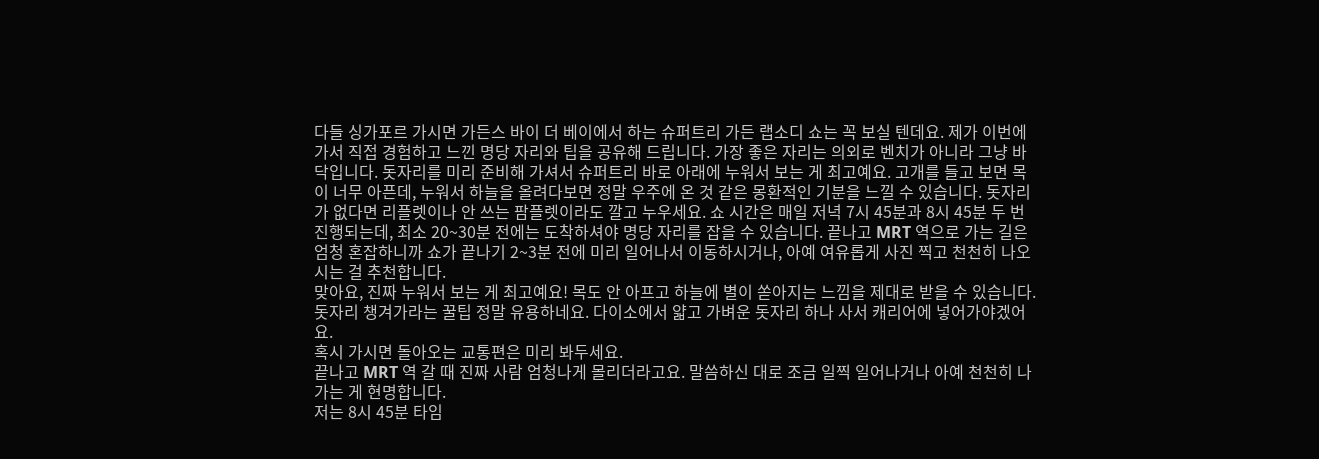다들 싱가포르 가시면 가든스 바이 더 베이에서 하는 슈퍼트리 가든 랩소디 쇼는 꼭 보실 텐데요. 제가 이번에 가서 직접 경험하고 느낀 명당 자리와 팁을 공유해 드립니다. 가장 좋은 자리는 의외로 벤치가 아니라 그냥 바닥입니다. 돗자리를 미리 준비해 가셔서 슈퍼트리 바로 아래에 누워서 보는 게 최고예요. 고개를 들고 보면 목이 너무 아픈데, 누워서 하늘을 올려다보면 정말 우주에 온 것 같은 몽환적인 기분을 느낄 수 있습니다. 돗자리가 없다면 리플렛이나 안 쓰는 팜플렛이라도 깔고 누우세요. 쇼 시간은 매일 저녁 7시 45분과 8시 45분 두 번 진행되는데, 최소 20~30분 전에는 도착하셔야 명당 자리를 잡을 수 있습니다. 끝나고 MRT 역으로 가는 길은 엄청 혼잡하니까 쇼가 끝나기 2~3분 전에 미리 일어나서 이동하시거나, 아예 여유롭게 사진 찍고 천천히 나오시는 걸 추천합니다.
맞아요, 진짜 누워서 보는 게 최고예요! 목도 안 아프고 하늘에 별이 쏟아지는 느낌을 제대로 받을 수 있습니다.
돗자리 챙겨가라는 꿀팁 정말 유용하네요. 다이소에서 얇고 가벼운 돗자리 하나 사서 캐리어에 넣어가야겠어요.
혹시 가시면 돌아오는 교통편은 미리 봐두세요.
끝나고 MRT 역 갈 때 진짜 사람 엄청나게 몰리더라고요. 말씀하신 대로 조금 일찍 일어나거나 아예 천천히 나가는 게 현명합니다.
저는 8시 45분 타임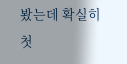봤는데 확실히 첫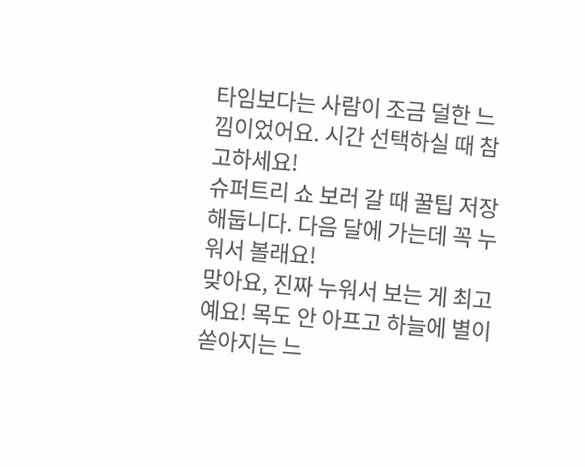타임보다는 사람이 조금 덜한 느낌이었어요. 시간 선택하실 때 참고하세요!
슈퍼트리 쇼 보러 갈 때 꿀팁 저장해둡니다. 다음 달에 가는데 꼭 누워서 볼래요!
맞아요, 진짜 누워서 보는 게 최고예요! 목도 안 아프고 하늘에 별이 쏟아지는 느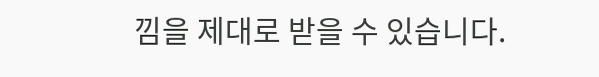낌을 제대로 받을 수 있습니다.